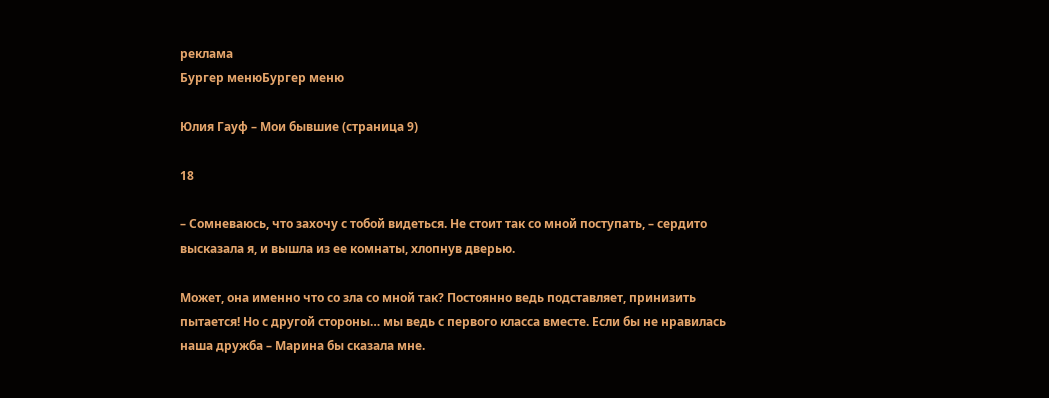реклама
Бургер менюБургер меню

Юлия Гауф – Мои бывшие (страница 9)

18

– Сомневаюсь, что захочу с тобой видеться. Не стоит так со мной поступать, – сердито высказала я, и вышла из ее комнаты, хлопнув дверью.

Может, она именно что со зла со мной так? Постоянно ведь подставляет, принизить пытается! Но с другой стороны… мы ведь с первого класса вместе. Если бы не нравилась наша дружба – Марина бы сказала мне.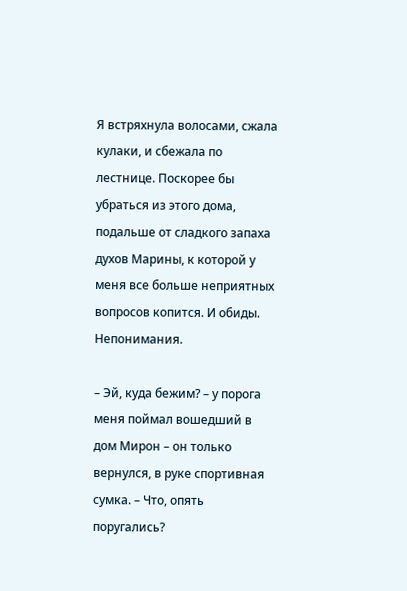Я встряхнула волосами, сжала кулаки, и сбежала по лестнице. Поскорее бы убраться из этого дома, подальше от сладкого запаха духов Марины, к которой у меня все больше неприятных вопросов копится. И обиды. Непонимания.

– Эй, куда бежим? – у порога меня поймал вошедший в дом Мирон – он только вернулся, в руке спортивная сумка. – Что, опять поругались?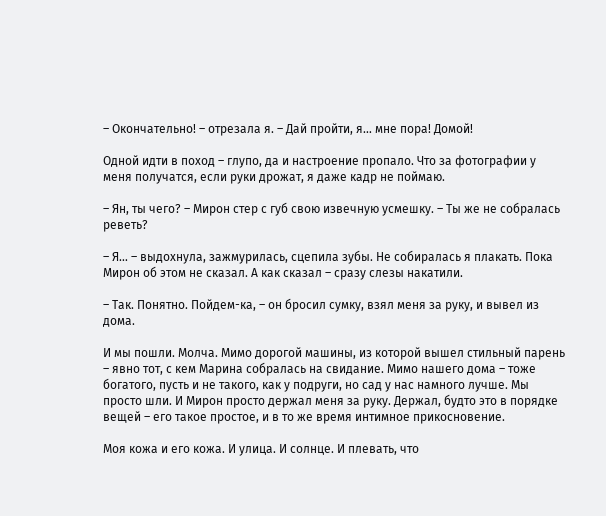– Окончательно! – отрезала я. – Дай пройти, я… мне пора! Домой!

Одной идти в поход – глупо, да и настроение пропало. Что за фотографии у меня получатся, если руки дрожат, я даже кадр не поймаю.

– Ян, ты чего? – Мирон стер с губ свою извечную усмешку. – Ты же не собралась реветь?

– Я… – выдохнула, зажмурилась, сцепила зубы. Не собиралась я плакать. Пока Мирон об этом не сказал. А как сказал – сразу слезы накатили.

– Так. Понятно. Пойдем-ка, – он бросил сумку, взял меня за руку, и вывел из дома.

И мы пошли. Молча. Мимо дорогой машины, из которой вышел стильный парень – явно тот, с кем Марина собралась на свидание. Мимо нашего дома – тоже богатого, пусть и не такого, как у подруги, но сад у нас намного лучше. Мы просто шли. И Мирон просто держал меня за руку. Держал, будто это в порядке вещей – его такое простое, и в то же время интимное прикосновение.

Моя кожа и его кожа. И улица. И солнце. И плевать, что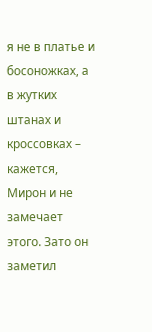я не в платье и босоножках, а в жутких штанах и кроссовках – кажется, Мирон и не замечает этого. Зато он заметил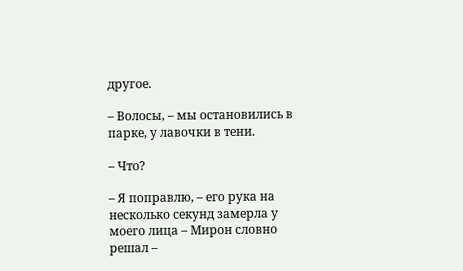другое.

– Волосы, – мы остановились в парке, у лавочки в тени.

– Что?

– Я поправлю, – его рука на несколько секунд замерла у моего лица – Мирон словно решал –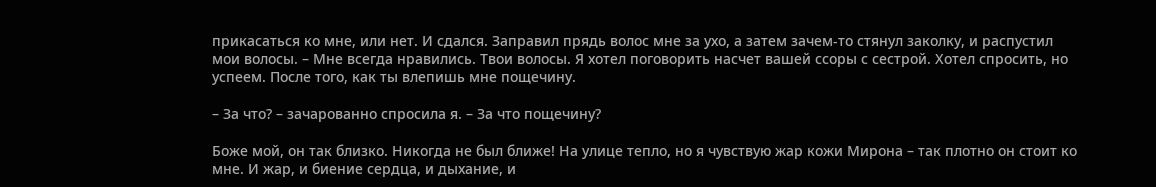прикасаться ко мне, или нет. И сдался. Заправил прядь волос мне за ухо, а затем зачем-то стянул заколку, и распустил мои волосы. – Мне всегда нравились. Твои волосы. Я хотел поговорить насчет вашей ссоры с сестрой. Хотел спросить, но успеем. После того, как ты влепишь мне пощечину.

– За что? – зачарованно спросила я. – За что пощечину?

Боже мой, он так близко. Никогда не был ближе! На улице тепло, но я чувствую жар кожи Мирона – так плотно он стоит ко мне. И жар, и биение сердца, и дыхание, и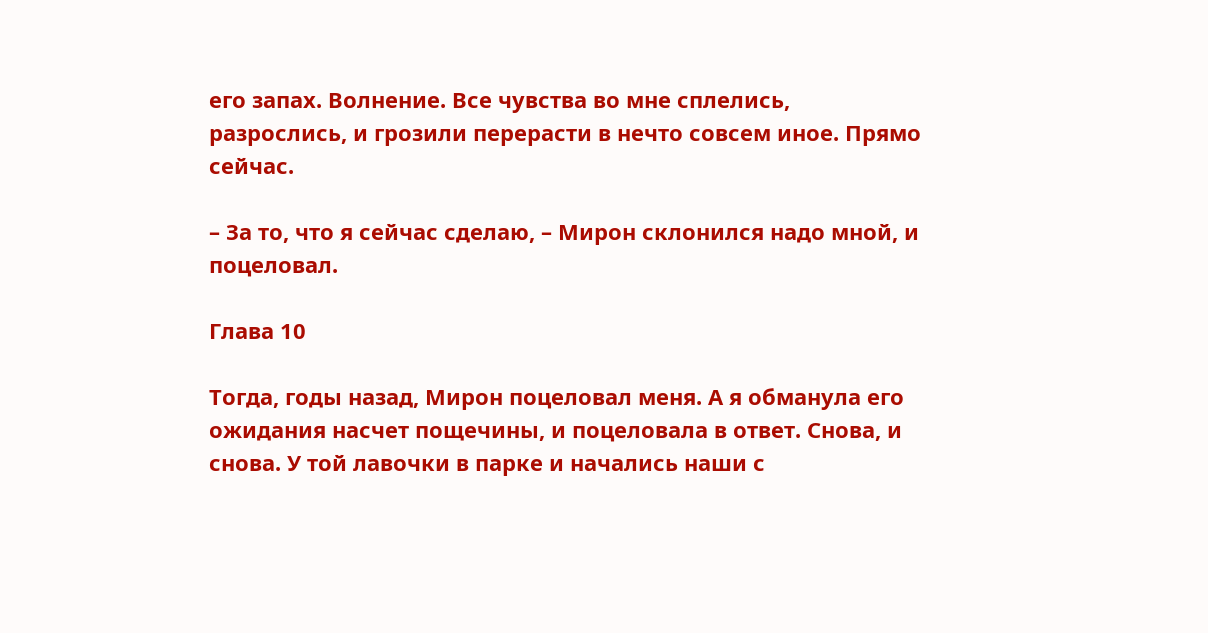его запах. Волнение. Все чувства во мне сплелись, разрослись, и грозили перерасти в нечто совсем иное. Прямо сейчас.

– За то, что я сейчас сделаю, – Мирон склонился надо мной, и поцеловал.

Глава 10

Тогда, годы назад, Мирон поцеловал меня. А я обманула его ожидания насчет пощечины, и поцеловала в ответ. Снова, и снова. У той лавочки в парке и начались наши с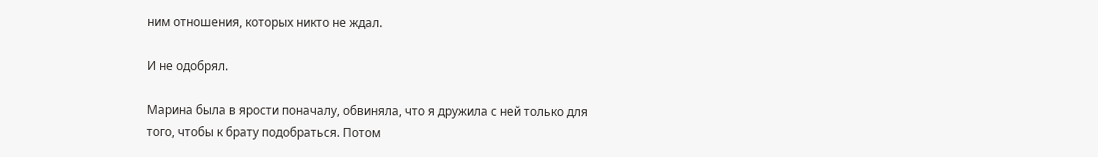ним отношения, которых никто не ждал.

И не одобрял.

Марина была в ярости поначалу, обвиняла, что я дружила с ней только для того, чтобы к брату подобраться. Потом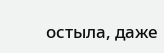остыла, даже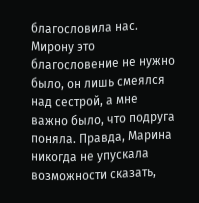благословила нас. Мирону это благословение не нужно было, он лишь смеялся над сестрой, а мне важно было, что подруга поняла. Правда, Марина никогда не упускала возможности сказать,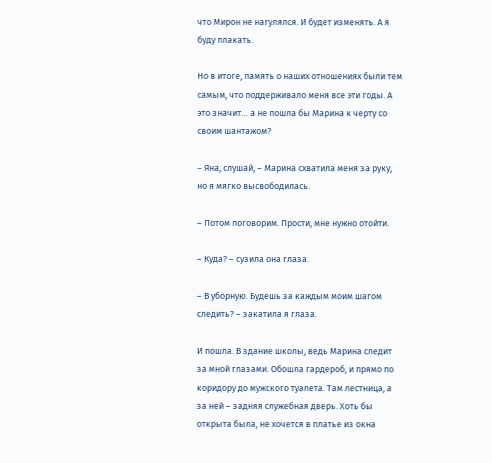что Мирон не нагулялся. И будет изменять. А я буду плакать.

Но в итоге, память о наших отношениях были тем самым, что поддерживало меня все эти годы. А это значит… а не пошла бы Марина к черту со своим шантажом?

– Яна, слушай, – Марина схватила меня за руку, но я мягко высвободилась.

– Потом поговорим. Прости, мне нужно отойти.

– Куда? – сузила она глаза.

– В уборную. Будешь за каждым моим шагом следить? – закатила я глаза.

И пошла. В здание школы, ведь Марина следит за мной глазами. Обошла гардероб, и прямо по коридору до мужского туалета. Там лестница, а за ней – задняя служебная дверь. Хоть бы открыта была, не хочется в платье из окна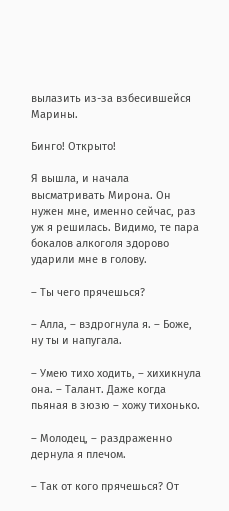вылазить из-за взбесившейся Марины.

Бинго! Открыто!

Я вышла, и начала высматривать Мирона. Он нужен мне, именно сейчас, раз уж я решилась. Видимо, те пара бокалов алкоголя здорово ударили мне в голову.

– Ты чего прячешься?

– Алла, – вздрогнула я. – Боже, ну ты и напугала.

– Умею тихо ходить, – хихикнула она. – Талант. Даже когда пьяная в зюзю – хожу тихонько.

– Молодец, – раздраженно дернула я плечом.

– Так от кого прячешься? От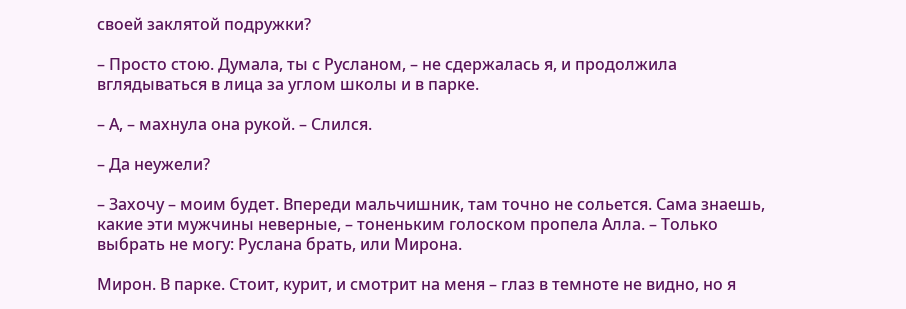своей заклятой подружки?

– Просто стою. Думала, ты с Русланом, – не сдержалась я, и продолжила вглядываться в лица за углом школы и в парке.

– А, – махнула она рукой. – Слился.

– Да неужели?

– Захочу – моим будет. Впереди мальчишник, там точно не сольется. Сама знаешь, какие эти мужчины неверные, – тоненьким голоском пропела Алла. – Только выбрать не могу: Руслана брать, или Мирона.

Мирон. В парке. Стоит, курит, и смотрит на меня – глаз в темноте не видно, но я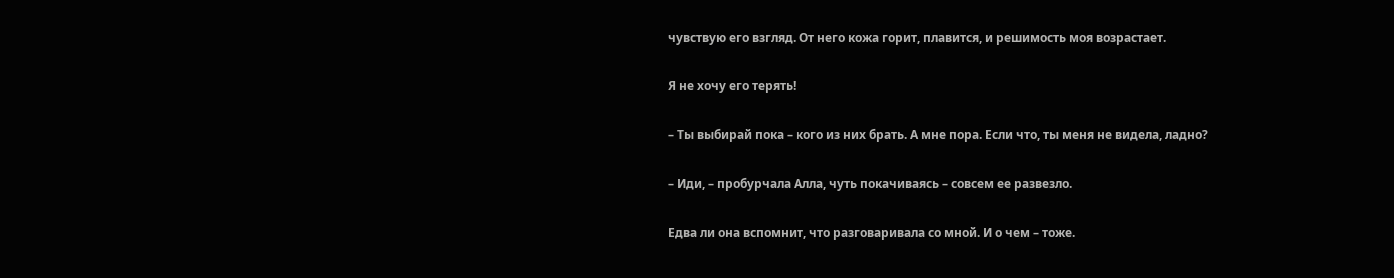чувствую его взгляд. От него кожа горит, плавится, и решимость моя возрастает.

Я не хочу его терять!

– Ты выбирай пока – кого из них брать. А мне пора. Если что, ты меня не видела, ладно?

– Иди, – пробурчала Алла, чуть покачиваясь – совсем ее развезло.

Едва ли она вспомнит, что разговаривала со мной. И о чем – тоже.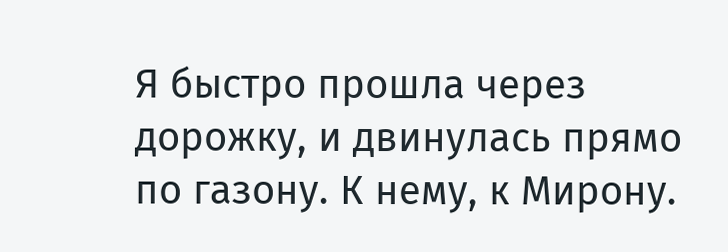Я быстро прошла через дорожку, и двинулась прямо по газону. К нему, к Мирону.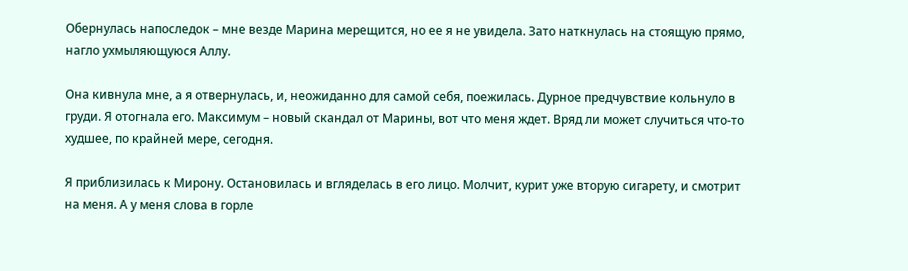Обернулась напоследок – мне везде Марина мерещится, но ее я не увидела. Зато наткнулась на стоящую прямо, нагло ухмыляющуюся Аллу.

Она кивнула мне, а я отвернулась, и, неожиданно для самой себя, поежилась. Дурное предчувствие кольнуло в груди. Я отогнала его. Максимум – новый скандал от Марины, вот что меня ждет. Вряд ли может случиться что-то худшее, по крайней мере, сегодня.

Я приблизилась к Мирону. Остановилась и вгляделась в его лицо. Молчит, курит уже вторую сигарету, и смотрит на меня. А у меня слова в горле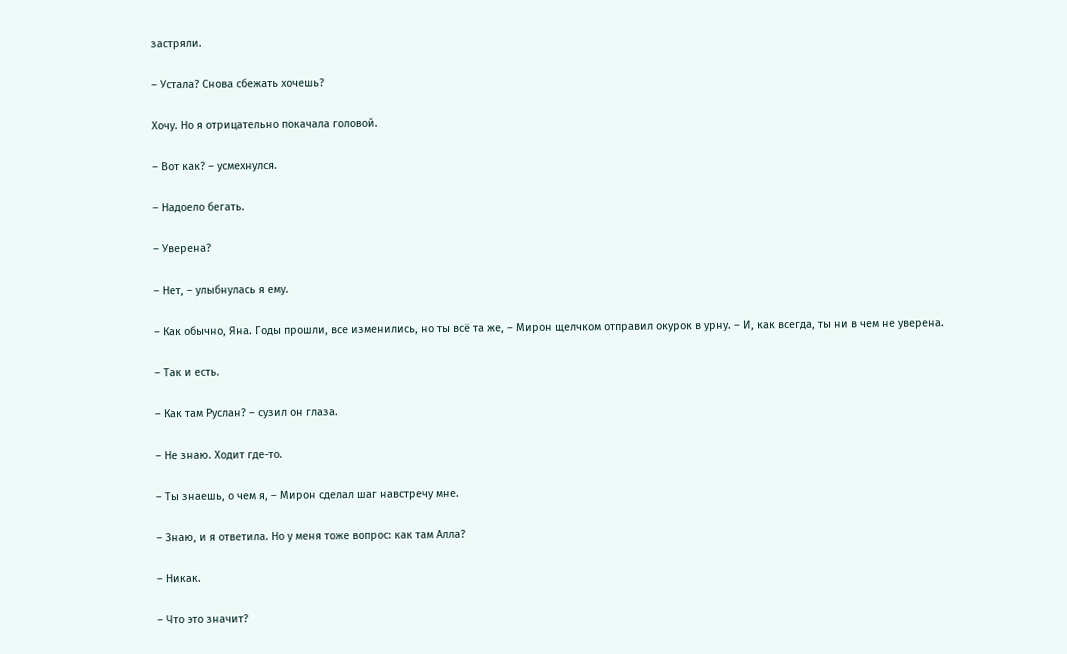застряли.

– Устала? Снова сбежать хочешь?

Хочу. Но я отрицательно покачала головой.

– Вот как? – усмехнулся.

– Надоело бегать.

– Уверена?

– Нет, – улыбнулась я ему.

– Как обычно, Яна. Годы прошли, все изменились, но ты всё та же, – Мирон щелчком отправил окурок в урну. – И, как всегда, ты ни в чем не уверена.

– Так и есть.

– Как там Руслан? – сузил он глаза.

– Не знаю. Ходит где-то.

– Ты знаешь, о чем я, – Мирон сделал шаг навстречу мне.

– Знаю, и я ответила. Но у меня тоже вопрос: как там Алла?

– Никак.

– Что это значит?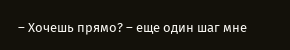– Хочешь прямо? – еще один шаг мне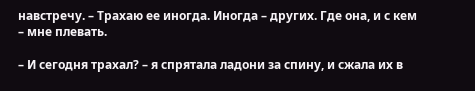навстречу. – Трахаю ее иногда. Иногда – других. Где она, и с кем – мне плевать.

– И сегодня трахал? – я спрятала ладони за спину, и сжала их в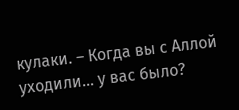кулаки. – Когда вы с Аллой уходили… у вас было?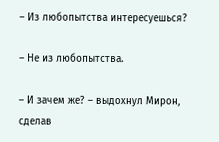– Из любопытства интересуешься?

– Не из любопытства.

– И зачем же? – выдохнул Мирон, сделав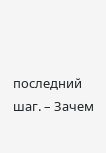последний шаг. – Зачем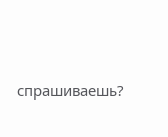спрашиваешь?